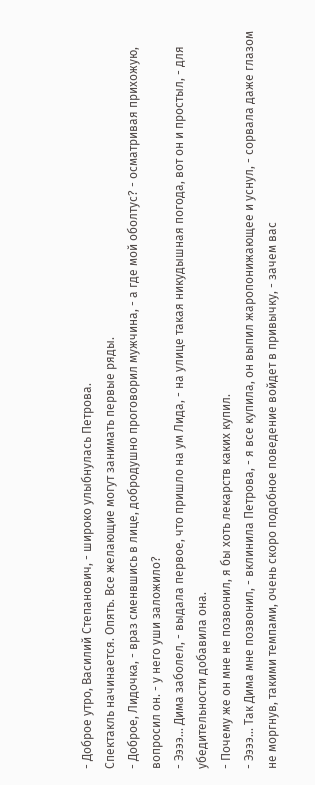- Доброе утро, Василий Степанович, - широко улыбнулась Петрова.
Спектакль начинается. Опять. Все желающие могут занимать первые ряды.
- Доброе, Лидочка, - враз сменвшись в лице, добродушно проговорил мужчина, - а где мой оболтус? - осматривая прихожую, вопросил он. - у него уши заложило?
- Ээээ... Дима заболел, - выдала первое, что пришло на ум Лида, - на улице такая никудышная погода, вот он и простыл, - для убедительности добавила она.
- Почему же он мне не позвонил, я бы хоть лекарств каких купил.
- Ээээ... Так Дима мне позвонил, - вклинила Петрова, - я все купила, он выпил жаропонижающее и уснул, - сорвала даже глазом не моргнув, такими темпами, очень скоро подобное поведение войдет в привычку, - зачем вас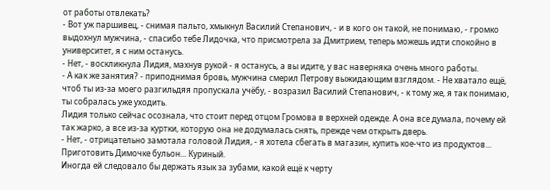от работы отвлекать?
- Вот уж паршивец, - снимая пальто, хмыкнул Василий Степанович, - и в кого он такой, не понимаю, - громко выдохнул мужчина, - спасибо тебе Лидочка, что присмотрела за Дмитрием, теперь можешь идти спокойно в университет, я с ним останусь.
- Нет, - воскликнула Лидия, махнув рукой - я останусь, а вы идите, у вас наверняка очень много работы.
- А как же занятия? - приподнимая бровь, мужчина смерил Петрову выжидающим взглядом. - Не хватало ещё, чтоб ты из-за моего разгильдяя пропускала учёбу, - возразил Василий Степанович, - к тому же, я так понимаю, ты собралась уже уходить.
Лидия только сейчас осознала, что стоит перед отцом Громова в верхней одежде. А она все думала, почему ей так жарко, а все из-за куртки, которую она не додумалась снять, прежде чем открыть дверь.
- Нет, - отрицательно замотала головой Лидия, - я хотела сбегать в магазин, купить кое-что из продуктов... Приготовить Димочке бульон... Куриный.
Иногда ей следовало бы держать язык за зубами, какой ещё к черту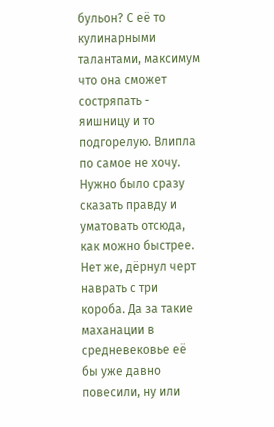бульон? С её то кулинарными талантами, максимум что она сможет состряпать - яишницу и то подгорелую. Влипла по самое не хочу. Нужно было сразу сказать правду и уматовать отсюда, как можно быстрее. Нет же, дёрнул черт наврать с три короба. Да за такие маханации в средневековье её бы уже давно повесили, ну или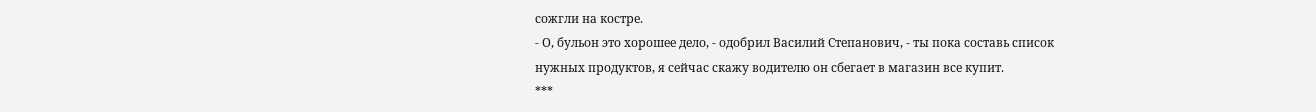сожгли на костре.
- О, бульон это хорошее дело, - одобрил Василий Степанович, - ты пока составь список нужных продуктов, я сейчас скажу водителю он сбегает в магазин все купит.
***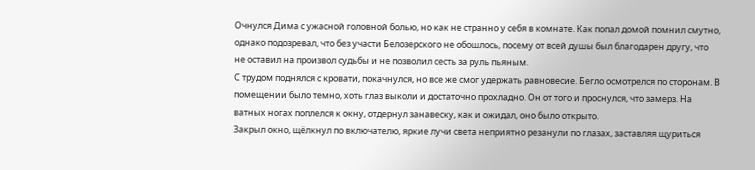Очнулся Дима с ужасной головной болью, но как не странно у себя в комнате. Как попал домой помнил смутно, однако подозревал, что без участи Белозерского не обошлось, посему от всей душы был благодарен другу, что не оставил на произвол судьбы и не позволил сесть за руль пьяным.
С трудом поднялся с кровати, покачнулся, но все же смог удержать равновесие. Бегло осмотрелся по сторонам. В помещении было темно, хоть глаз выколи и достаточно прохладно. Он от того и проснулся, что замерз. На ватных ногах поплелся к окну, отдернул занавеску, как и ожидал, оно было открыто.
Закрыл окно, щёлкнул по включателю, яркие лучи света неприятно резанули по глазах, заставляя щуриться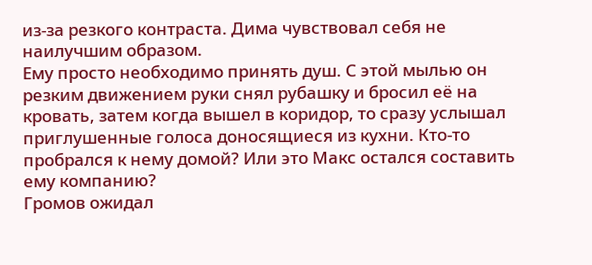из-за резкого контраста. Дима чувствовал себя не наилучшим образом.
Ему просто необходимо принять душ. С этой мылью он резким движением руки снял рубашку и бросил её на кровать, затем когда вышел в коридор, то сразу услышал приглушенные голоса доносящиеся из кухни. Кто-то пробрался к нему домой? Или это Макс остался составить ему компанию?
Громов ожидал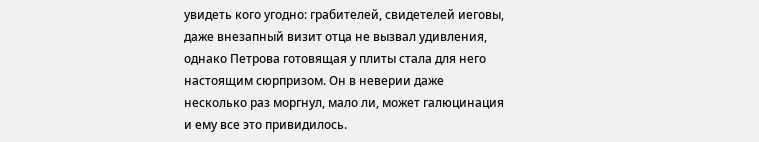увидеть кого угодно: грабителей, свидетелей иеговы, даже внезапный визит отца не вызвал удивления, однако Петрова готовящая у плиты стала для него настоящим сюрпризом. Он в неверии даже несколько раз моргнул, мало ли, может галюцинация и ему все это привидилось.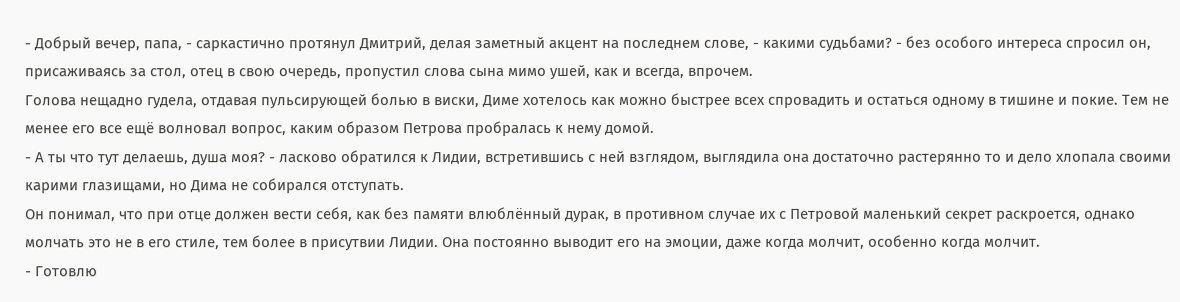- Добрый вечер, папа, - саркастично протянул Дмитрий, делая заметный акцент на последнем слове, - какими судьбами? - без особого интереса спросил он, присаживаясь за стол, отец в свою очередь, пропустил слова сына мимо ушей, как и всегда, впрочем.
Голова нещадно гудела, отдавая пульсирующей болью в виски, Диме хотелось как можно быстрее всех спровадить и остаться одному в тишине и покие. Тем не менее его все ещё волновал вопрос, каким образом Петрова пробралась к нему домой.
- А ты что тут делаешь, душа моя? - ласково обратился к Лидии, встретившись с ней взглядом, выглядила она достаточно растерянно то и дело хлопала своими карими глазищами, но Дима не собирался отступать.
Он понимал, что при отце должен вести себя, как без памяти влюблённый дурак, в противном случае их с Петровой маленький секрет раскроется, однако молчать это не в его стиле, тем более в присутвии Лидии. Она постоянно выводит его на эмоции, даже когда молчит, особенно когда молчит.
- Готовлю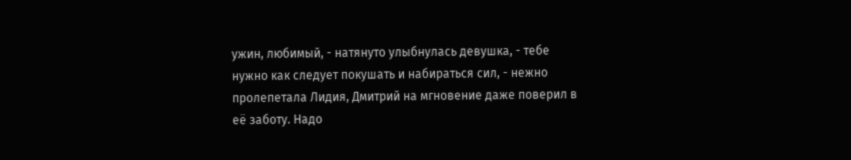ужин, любимый, - натянуто улыбнулась девушка, - тебе нужно как следует покушать и набираться сил, - нежно пролепетала Лидия, Дмитрий на мгновение даже поверил в её заботу. Надо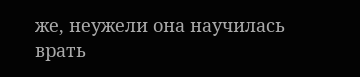же, неужели она научилась врать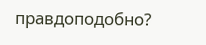правдоподобно?